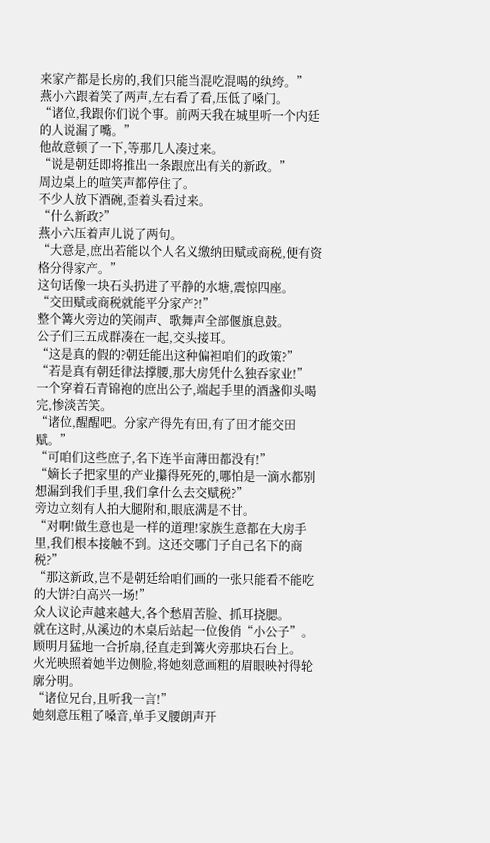来家产都是长房的,我们只能当混吃混喝的纨绔。”
燕小六跟着笑了两声,左右看了看,压低了嗓门。
“诸位,我跟你们说个事。前两天我在城里听一个内廷的人说漏了嘴。”
他故意顿了一下,等那几人凑过来。
“说是朝廷即将推出一条跟庶出有关的新政。”
周边桌上的喧笑声都停住了。
不少人放下酒碗,歪着头看过来。
“什么新政?”
燕小六压着声儿说了两句。
“大意是,庶出若能以个人名义缴纳田赋或商税,便有资格分得家产。”
这句话像一块石头扔进了平静的水塘,震惊四座。
“交田赋或商税就能平分家产?!”
整个篝火旁边的笑闹声、歌舞声全部偃旗息鼓。
公子们三五成群凑在一起,交头接耳。
“这是真的假的?朝廷能出这种偏袒咱们的政策?”
“若是真有朝廷律法撑腰,那大房凭什么独吞家业!”
一个穿着石青锦袍的庶出公子,端起手里的酒盏仰头喝完,惨淡苦笑。
“诸位,醒醒吧。分家产得先有田,有了田才能交田赋。”
“可咱们这些庶子,名下连半亩薄田都没有!”
“嫡长子把家里的产业攥得死死的,哪怕是一滴水都别想漏到我们手里,我们拿什么去交赋税?”
旁边立刻有人拍大腿附和,眼底满是不甘。
“对啊!做生意也是一样的道理!家族生意都在大房手里,我们根本接触不到。这还交哪门子自己名下的商税?”
“那这新政,岂不是朝廷给咱们画的一张只能看不能吃的大饼?白高兴一场!”
众人议论声越来越大,各个愁眉苦脸、抓耳挠腮。
就在这时,从溪边的木桌后站起一位俊俏“小公子”。
顾明月猛地一合折扇,径直走到篝火旁那块石台上。
火光映照着她半边侧脸,将她刻意画粗的眉眼映衬得轮廓分明。
“诸位兄台,且听我一言!”
她刻意压粗了嗓音,单手叉腰朗声开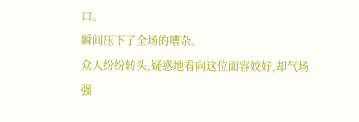口。
瞬间压下了全场的嘈杂。
众人纷纷转头,疑惑地看向这位面容姣好,却气场强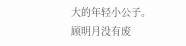大的年轻小公子。
顾明月没有废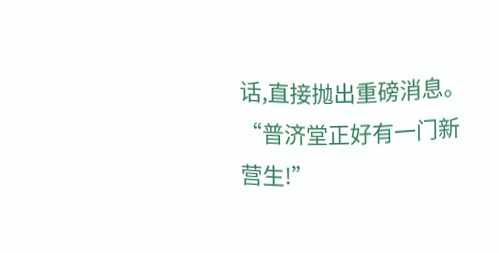话,直接抛出重磅消息。
“普济堂正好有一门新营生!”